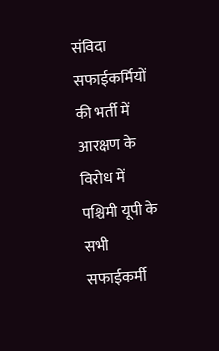संविदा सफाईकर्मियों की भर्ती में आरक्षण के विरोध में पश्चिमी यूपी के सभी सफाईकर्मी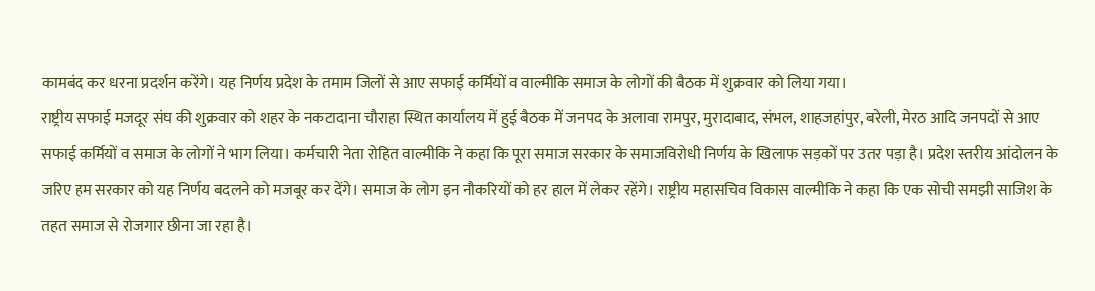कामबंद कर धरना प्रदर्शन करेंगे। यह निर्णय प्रदेश के तमाम जिलों से आए सफाई कर्मियों व वाल्मीकि समाज के लोगों की बैठक में शुक्रवार को लिया गया।
राष्ट्रीय सफाई मजदूर संघ की शुक्रवार को शहर के नकटादाना चौराहा स्थित कार्यालय में हुई बैठक में जनपद के अलावा रामपुर, मुरादाबाद, संभल, शाहजहांपुर, बरेली, मेरठ आदि जनपदों से आए सफाई कर्मियों व समाज के लोगों ने भाग लिया। कर्मचारी नेता रोहित वाल्मीकि ने कहा कि पूरा समाज सरकार के समाजविरोधी निर्णय के खिलाफ सड़कों पर उतर पड़ा है। प्रदेश स्तरीय आंदोलन के जरिए हम सरकार को यह निर्णय बदलने को मजबूर कर देंगे। समाज के लोग इन नौकरियों को हर हाल में लेकर रहेंगे। राष्ट्रीय महासचिव विकास वाल्मीकि ने कहा कि एक सोची समझी साजिश के तहत समाज से रोजगार छीना जा रहा है।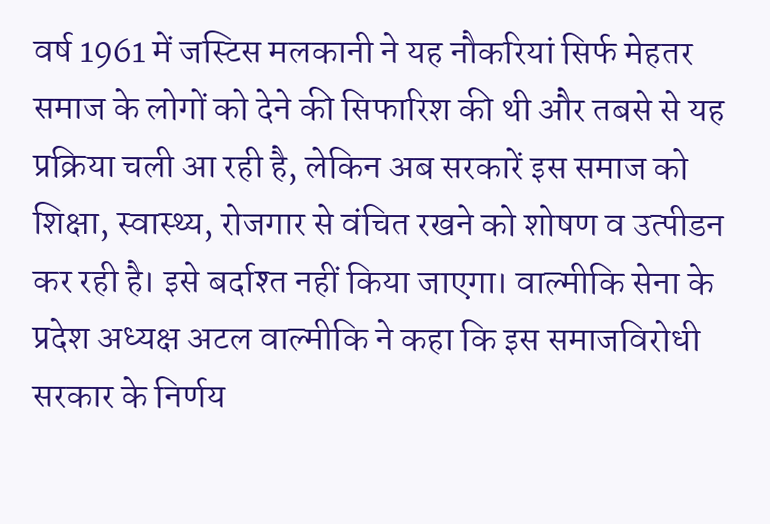वर्ष 1961 में जस्टिस मलकानी ने यह नौकरियां सिर्फ मेहतर समाज के लोगों को देने की सिफारिश की थी और तबसे से यह प्रक्रिया चली आ रही है, लेकिन अब सरकारें इस समाज को शिक्षा, स्वास्थ्य, रोजगार से वंचित रखने को शोषण व उत्पीडन कर रही है। इसे बर्दाश्त नहीं किया जाएगा। वाल्मीकि सेना के प्रदेश अध्यक्ष अटल वाल्मीकि ने कहा कि इस समाजविरोधी सरकार के निर्णय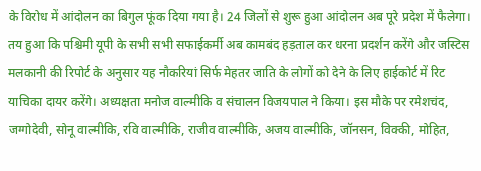के विरोध में आंदोलन का बिगुल फूंक दिया गया है। 24 जिलों से शुरू हुआ आंदोलन अब पूरे प्रदेश में फैलेगा। तय हुआ कि पश्चिमी यूपी के सभी सभी सफाईकर्मी अब कामबंद हड़ताल कर धरना प्रदर्शन करेंगे और जस्टिस मलकानी की रिपोर्ट के अनुसार यह नौकरियां सिर्फ मेहतर जाति के लोगों को देने के लिए हाईकोर्ट में रिट याचिका दायर करेंगे। अध्यक्षता मनोज वाल्मीकि व संचालन विजयपाल ने किया। इस मौके पर रमेशचंद, जग्गोदेवी, सोनू वाल्मीकि, रवि वाल्मीकि, राजीव वाल्मीकि, अजय वाल्मीकि, जॉनसन, विक्की, मोहित,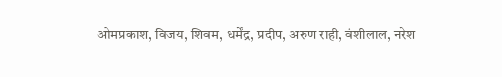ओमप्रकाश, विजय, शिवम, धर्मेंद्र, प्रदीप, अरुण राही, वंशीलाल, नरेश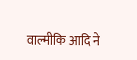वाल्मीकि आदि ने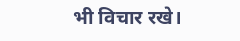भी विचार रखे।